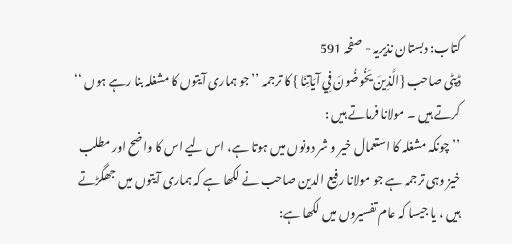کتاب: دبستان نذیریہ - صفحہ 591
ڈپٹی صاحب {الَّذِينَ يَخُوضُونَ فِي آيَاتِنَا } کا ترجمہ ’’جو ہماری آیتوں کا مشغلہ بنا رہے ہوں ‘‘ کرتے ہیں ۔ مولانا فرماتے ہیں :
’’چونکہ مشغلہ کا استعمال خیر و شر دونوں میں ہوتا ہے، اس لیے اس کا واضح اور مطلب خیز وہی ترجمہ ہے جو مولانا رفیع الدین صاحب نے لکھا ہے کہ ہماری آیتوں میں جھگڑتے ہیں ، یا جیسا کہ عام تفسیروں میں لکھا ہے: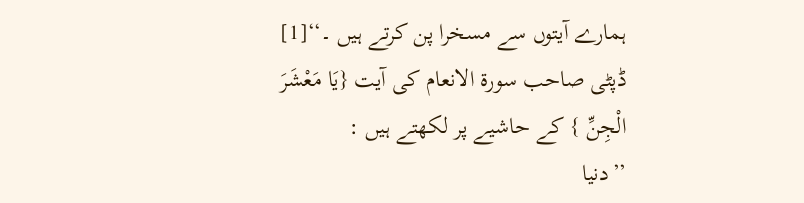ہمارے آیتوں سے مسخرا پن کرتے ہیں ۔‘‘[1]
ڈپٹی صاحب سورۃ الانعام کی آیت {يَا مَعْشَرَ الْجِنِّ } کے حاشیے پر لکھتے ہیں :
’’دنیا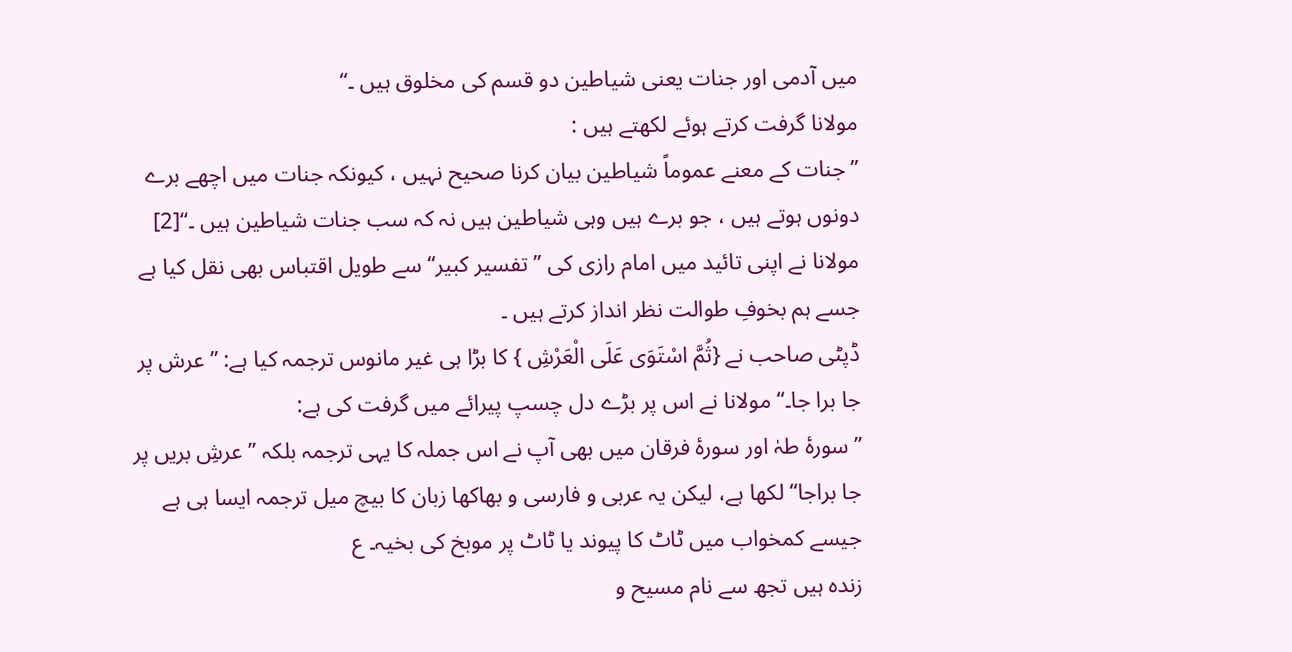میں آدمی اور جنات یعنی شیاطین دو قسم کی مخلوق ہیں ۔‘‘
مولانا گرفت کرتے ہوئے لکھتے ہیں :
’’جنات کے معنے عموماً شیاطین بیان کرنا صحیح نہیں ، کیونکہ جنات میں اچھے برے دونوں ہوتے ہیں ، جو برے ہیں وہی شیاطین ہیں نہ کہ سب جنات شیاطین ہیں ۔‘‘[2]
مولانا نے اپنی تائید میں امام رازی کی ’’تفسیر کبیر‘‘ سے طویل اقتباس بھی نقل کیا ہے جسے ہم بخوفِ طوالت نظر انداز کرتے ہیں ۔
ڈپٹی صاحب نے {ثُمَّ اسْتَوَى عَلَى الْعَرْشِ } کا بڑا ہی غیر مانوس ترجمہ کیا ہے: ’’عرش پر جا برا جا۔‘‘ مولانا نے اس پر بڑے دل چسپ پیرائے میں گرفت کی ہے:
’’سورۂ طہٰ اور سورۂ فرقان میں بھی آپ نے اس جملہ کا یہی ترجمہ بلکہ ’’عرشِ بریں پر جا براجا‘‘ لکھا ہے، لیکن یہ عربی و فارسی و بھاکھا زبان کا بیچ میل ترجمہ ایسا ہی ہے جیسے کمخواب میں ٹاٹ کا پیوند یا ٹاٹ پر موبخ کی بخیہ۔ ع
زندہ ہیں تجھ سے نام مسیح و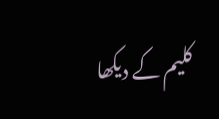کلیم کے دیکھا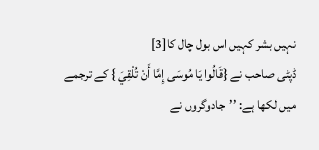نہیں بشر کہیں اس بول چال کا[3]
ڈپٹی صاحب نے {قَالُوا يَا مُوسَى إِمَّا أَنْ تُلْقِيَ } کے ترجمے میں لکھا ہے: ’’جادوگروں نے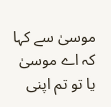موسیٰ سے کہا کہ اے موسیٰ یا تو تم اپنی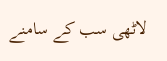لاٹھی سب کے سامنے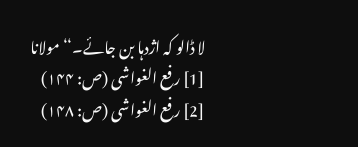لا ڈالو کہ اژدہا بن جائے۔‘‘ مولانا
[1] رفع الغواشی (ص: ۱۴۴)
[2] رفع الغواشی (ص: ۱۴۸)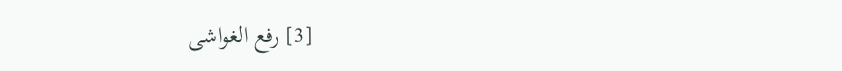[3] رفع الغواشی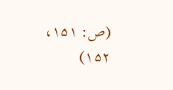(ص: ۱۵۱، ۱۵۲)